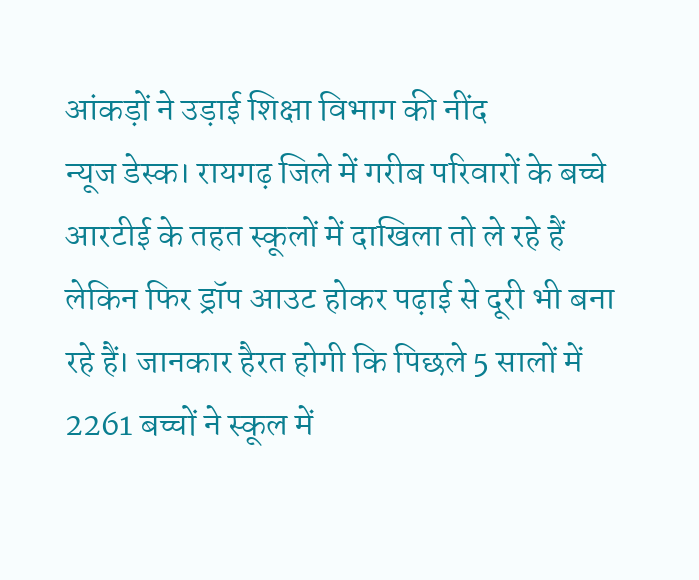आंकड़ों ने उड़ाई शिक्षा विभाग की नींद
न्यूज डेस्क। रायगढ़ जिले में गरीब परिवारों के बच्चे आरटीई के तहत स्कूलों में दाखिला तो ले रहे हैं लेकिन फिर ड्रॉप आउट होकर पढ़ाई से दूरी भी बना रहे हैं। जानकार हैरत होगी कि पिछले 5 सालों में 2261 बच्चों ने स्कूल में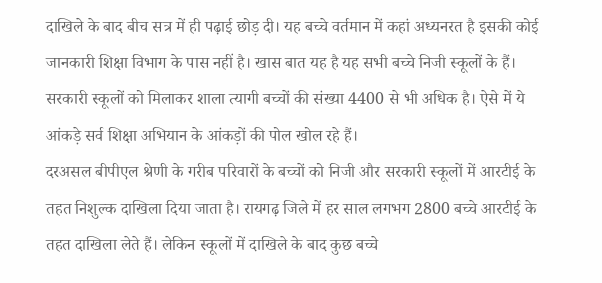दाखिले के बाद बीच सत्र में ही पढ़ाई छोड़ दी। यह बच्चे वर्तमान में कहां अध्यनरत है इसकी कोई जानकारी शिक्षा विभाग के पास नहीं है। खास बात यह है यह सभी बच्चे निजी स्कूलों के हैं। सरकारी स्कूलों को मिलाकर शाला त्यागी बच्चों की संख्या 4400 से भी अधिक है। ऐसे में ये आंकड़े सर्व शिक्षा अभियान के आंकड़ों की पोल खोल रहे हैं।
दरअसल बीपीएल श्रेणी के गरीब परिवारों के बच्चों को निजी और सरकारी स्कूलों में आरटीई के तहत निशुल्क दाखिला दिया जाता है। रायगढ़ जिले में हर साल लगभग 2800 बच्चे आरटीई के तहत दाखिला लेते हैं। लेकिन स्कूलों में दाखिले के बाद कुछ बच्चे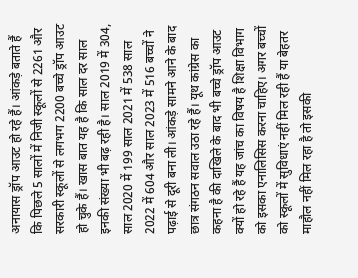अनायास ड्रॉप आउट हो रहे हैं। आंकड़े बताते हैं कि पिछले 5 सालों में निजी स्कूलों से 2261 और सरकारी स्कूलों से लगभग 2200 बच्चे ड्रॉप आउट हो चुके हैं। खास बात यह है कि साल दर साल इनकी संख्या भी बढ़ रही है। साल 2019 में 304, साल 2020 में 199 साल 2021 में 538 साल 2022 में 604 और साल 2023 में 516 बच्चों ने पढ़ाई से दूरी बना ली। आंकड़े सामने आने के बाद छात्र संगठन सवाल उठा रहे हैं। यूथ कांग्रेस का कहना है की दाखिले के बाद भी बच्चे ड्रॉप आउट क्यों हो रहे हैं यह जांच का विषय है शिक्षा विभाग को इसका एनालिसिस करना चाहिए। अगर बच्चों को स्कूलों में सुविधाएं नहीं मिल रही हैं या बेहतर माहौल नहीं मिल रहा है तो इसकी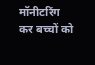मॉनीटरिंग कर बच्चों को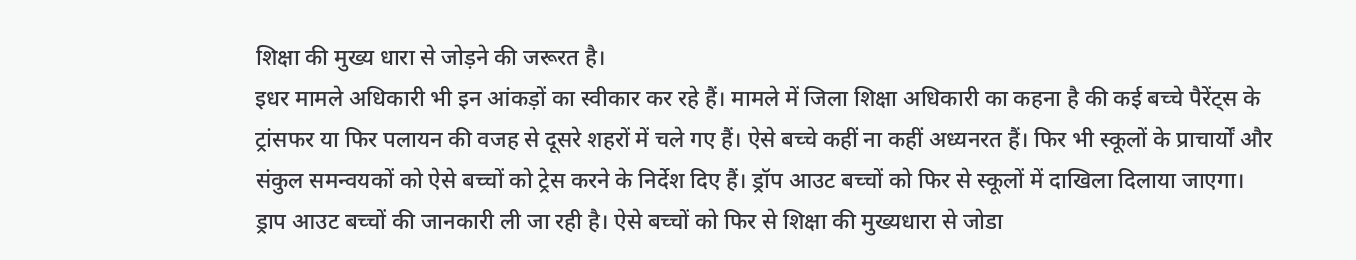शिक्षा की मुख्य धारा से जोड़ने की जरूरत है।
इधर मामले अधिकारी भी इन आंकड़ों का स्वीकार कर रहे हैं। मामले में जिला शिक्षा अधिकारी का कहना है की कई बच्चे पैरेंट्स के ट्रांसफर या फिर पलायन की वजह से दूसरे शहरों में चले गए हैं। ऐसे बच्चे कहीं ना कहीं अध्यनरत हैं। फिर भी स्कूलों के प्राचार्यों और संकुल समन्वयकों को ऐसे बच्चों को ट्रेस करने के निर्देश दिए हैं। ड्रॉप आउट बच्चों को फिर से स्कूलों में दाखिला दिलाया जाएगा।
ड्राप आउट बच्चों की जानकारी ली जा रही है। ऐसे बच्चों को फिर से शिक्षा की मुख्यधारा से जोडा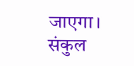जाएगा। संकुल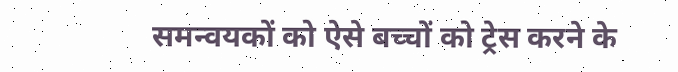समन्वयकों को ऐसे बच्चों को ट्रेस करने के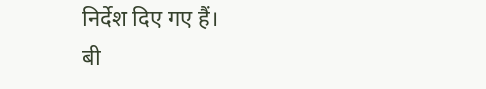निर्देश दिए गए हैं।
बी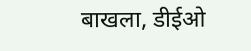बाखला, डीईओ